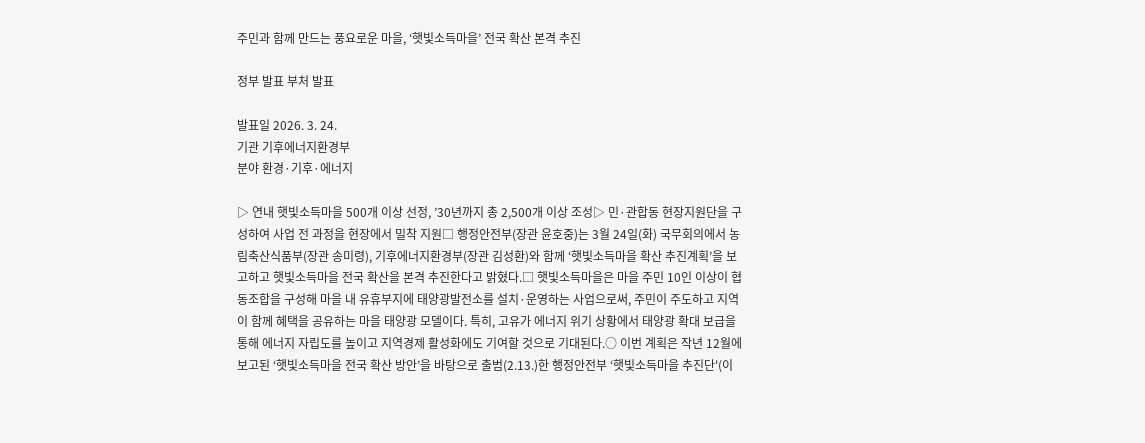주민과 함께 만드는 풍요로운 마을, ‘햇빛소득마을’ 전국 확산 본격 추진

정부 발표 부처 발표

발표일 2026. 3. 24.
기관 기후에너지환경부
분야 환경·기후·에너지

▷ 연내 햇빛소득마을 500개 이상 선정, ’30년까지 총 2,500개 이상 조성▷ 민·관합동 현장지원단을 구성하여 사업 전 과정을 현장에서 밀착 지원□ 행정안전부(장관 윤호중)는 3월 24일(화) 국무회의에서 농림축산식품부(장관 송미령), 기후에너지환경부(장관 김성환)와 함께 ‘햇빛소득마을 확산 추진계획’을 보고하고 햇빛소득마을 전국 확산을 본격 추진한다고 밝혔다.□ 햇빛소득마을은 마을 주민 10인 이상이 협동조합을 구성해 마을 내 유휴부지에 태양광발전소를 설치·운영하는 사업으로써, 주민이 주도하고 지역이 함께 혜택을 공유하는 마을 태양광 모델이다. 특히, 고유가 에너지 위기 상황에서 태양광 확대 보급을 통해 에너지 자립도를 높이고 지역경제 활성화에도 기여할 것으로 기대된다.○ 이번 계획은 작년 12월에 보고된 ‘햇빛소득마을 전국 확산 방안’을 바탕으로 출범(2.13.)한 행정안전부 ‘햇빛소득마을 추진단'(이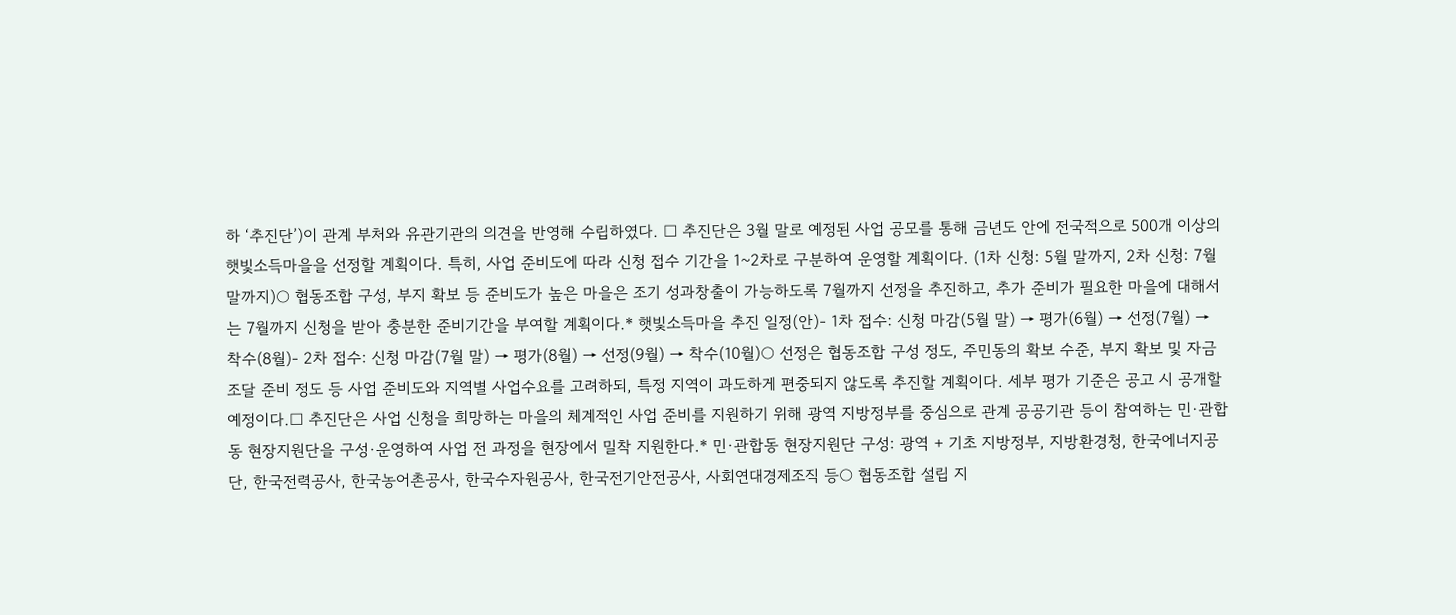하 ‘추진단’)이 관계 부처와 유관기관의 의견을 반영해 수립하였다. □ 추진단은 3월 말로 예정된 사업 공모를 통해 금년도 안에 전국적으로 500개 이상의 햇빛소득마을을 선정할 계획이다. 특히, 사업 준비도에 따라 신청 접수 기간을 1~2차로 구분하여 운영할 계획이다. (1차 신청: 5월 말까지, 2차 신청: 7월 말까지)○ 협동조합 구성, 부지 확보 등 준비도가 높은 마을은 조기 성과창출이 가능하도록 7월까지 선정을 추진하고, 추가 준비가 필요한 마을에 대해서는 7월까지 신청을 받아 충분한 준비기간을 부여할 계획이다.* 햇빛소득마을 추진 일정(안)- 1차 접수: 신청 마감(5월 말) → 평가(6월) → 선정(7월) → 착수(8월)- 2차 접수: 신청 마감(7월 말) → 평가(8월) → 선정(9월) → 착수(10월)○ 선정은 협동조합 구성 정도, 주민동의 확보 수준, 부지 확보 및 자금조달 준비 정도 등 사업 준비도와 지역별 사업수요를 고려하되, 특정 지역이 과도하게 편중되지 않도록 추진할 계획이다. 세부 평가 기준은 공고 시 공개할 예정이다.□ 추진단은 사업 신청을 희망하는 마을의 체계적인 사업 준비를 지원하기 위해 광역 지방정부를 중심으로 관계 공공기관 등이 참여하는 민·관합동 현장지원단을 구성·운영하여 사업 전 과정을 현장에서 밀착 지원한다.* 민·관합동 현장지원단 구성: 광역 + 기초 지방정부, 지방환경청, 한국에너지공단, 한국전력공사, 한국농어촌공사, 한국수자원공사, 한국전기안전공사, 사회연대경제조직 등○ 협동조합 설립 지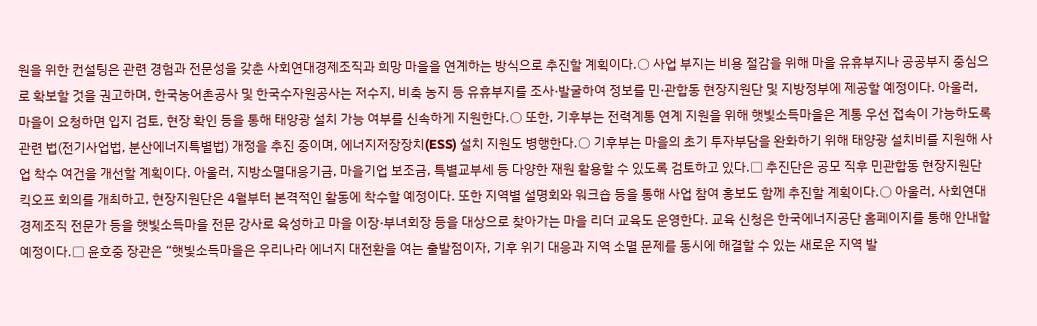원을 위한 컨설팅은 관련 경험과 전문성을 갖춘 사회연대경제조직과 희망 마을을 연계하는 방식으로 추진할 계획이다.○ 사업 부지는 비용 절감을 위해 마을 유휴부지나 공공부지 중심으로 확보할 것을 권고하며, 한국농어촌공사 및 한국수자원공사는 저수지, 비축 농지 등 유휴부지를 조사·발굴하여 정보를 민·관합동 현장지원단 및 지방정부에 제공할 예정이다. 아울러, 마을이 요청하면 입지 검토, 현장 확인 등을 통해 태양광 설치 가능 여부를 신속하게 지원한다.○ 또한, 기후부는 전력계통 연계 지원을 위해 햇빛소득마을은 계통 우선 접속이 가능하도록 관련 법(전기사업법, 분산에너지특별법) 개정을 추진 중이며, 에너지저장장치(ESS) 설치 지원도 병행한다.○ 기후부는 마을의 초기 투자부담을 완화하기 위해 태양광 설치비를 지원해 사업 착수 여건을 개선할 계획이다. 아울러, 지방소멸대응기금, 마을기업 보조금, 특별교부세 등 다양한 재원 활용할 수 있도록 검토하고 있다.□ 추진단은 공모 직후 민관합동 현장지원단 킥오프 회의를 개최하고, 현장지원단은 4월부터 본격적인 활동에 착수할 예정이다. 또한 지역별 설명회와 워크숍 등을 통해 사업 참여 홍보도 함께 추진할 계획이다.○ 아울러, 사회연대경제조직 전문가 등을 햇빛소득마을 전문 강사로 육성하고 마을 이장·부녀회장 등을 대상으로 찾아가는 마을 리더 교육도 운영한다. 교육 신청은 한국에너지공단 홈페이지를 통해 안내할 예정이다.□ 윤호중 장관은 “햇빛소득마을은 우리나라 에너지 대전환을 여는 출발점이자, 기후 위기 대응과 지역 소멸 문제를 동시에 해결할 수 있는 새로운 지역 발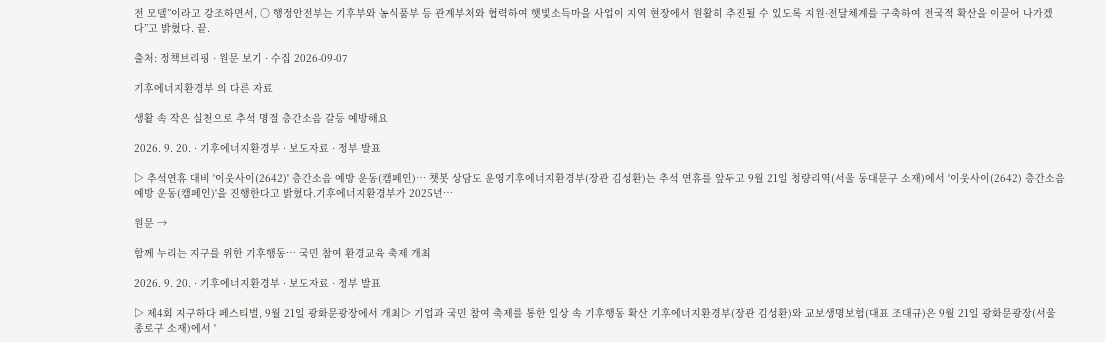전 모델”이라고 강조하면서, ○ 행정안전부는 기후부와 농식품부 등 관계부처와 협력하여 햇빛소득마을 사업이 지역 현장에서 원활히 추진될 수 있도록 지원·전달체계를 구축하여 전국적 확산을 이끌어 나가겠다”고 밝혔다. 끝.

출처: 정책브리핑 · 원문 보기 · 수집 2026-09-07

기후에너지환경부 의 다른 자료

생활 속 작은 실천으로 추석 명절 층간소음 갈등 예방해요

2026. 9. 20. · 기후에너지환경부 · 보도자료 · 정부 발표

▷ 추석연휴 대비 '이웃사이(2642)' 층간소음 예방 운동(캠페인)… 챗봇 상담도 운영기후에너지환경부(장관 김성환)는 추석 연휴를 앞두고 9월 21일 청량리역(서울 동대문구 소재)에서 '이웃사이(2642) 층간소음 예방 운동(캠페인)'을 진행한다고 밝혔다.기후에너지환경부가 2025년…

원문 →

함께 누리는 지구를 위한 기후행동… 국민 참여 환경교육 축제 개최

2026. 9. 20. · 기후에너지환경부 · 보도자료 · 정부 발표

▷ 제4회 지구하다 페스티벌, 9월 21일 광화문광장에서 개최▷ 기업과 국민 참여 축제를 통한 일상 속 기후행동 확산 기후에너지환경부(장관 김성환)와 교보생명보험(대표 조대규)은 9월 21일 광화문광장(서울 종로구 소재)에서 '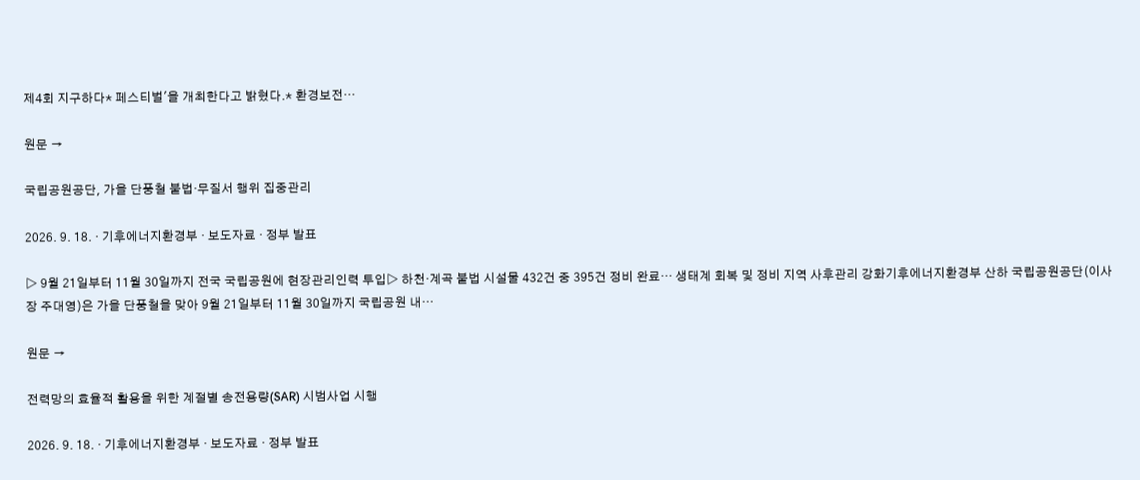제4회 지구하다* 페스티벌'을 개최한다고 밝혔다.* 환경보전…

원문 →

국립공원공단, 가을 단풍철 불법·무질서 행위 집중관리

2026. 9. 18. · 기후에너지환경부 · 보도자료 · 정부 발표

▷ 9월 21일부터 11월 30일까지 전국 국립공원에 현장관리인력 투입▷ 하천·계곡 불법 시설물 432건 중 395건 정비 완료… 생태계 회복 및 정비 지역 사후관리 강화기후에너지환경부 산하 국립공원공단(이사장 주대영)은 가을 단풍철을 맞아 9월 21일부터 11월 30일까지 국립공원 내…

원문 →

전력망의 효율적 활용을 위한 계절별 송전용량(SAR) 시범사업 시행

2026. 9. 18. · 기후에너지환경부 · 보도자료 · 정부 발표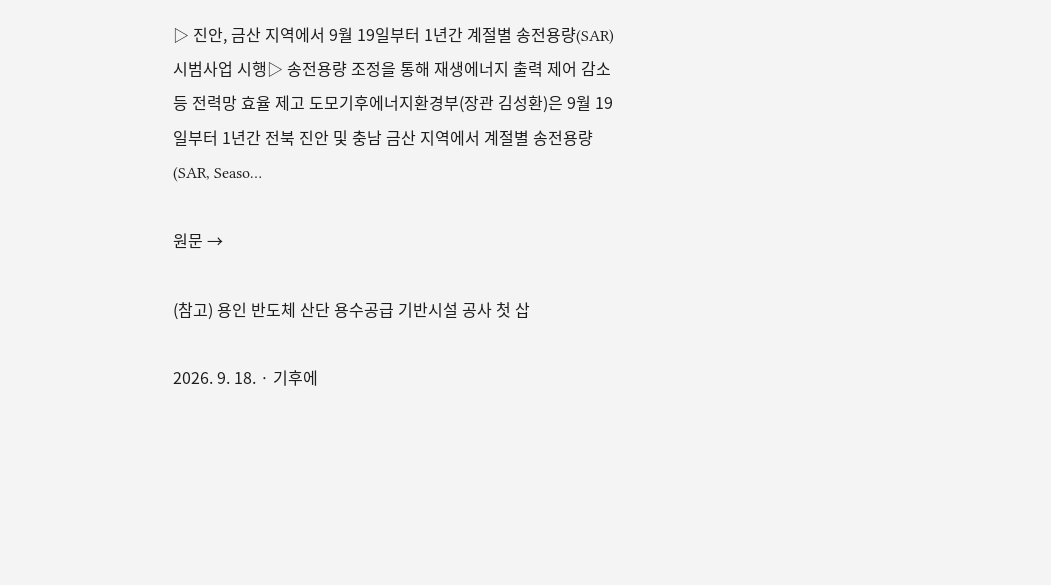▷ 진안, 금산 지역에서 9월 19일부터 1년간 계절별 송전용량(SAR) 시범사업 시행▷ 송전용량 조정을 통해 재생에너지 출력 제어 감소 등 전력망 효율 제고 도모기후에너지환경부(장관 김성환)은 9월 19일부터 1년간 전북 진안 및 충남 금산 지역에서 계절별 송전용량(SAR, Seaso…

원문 →

(참고) 용인 반도체 산단 용수공급 기반시설 공사 첫 삽

2026. 9. 18. · 기후에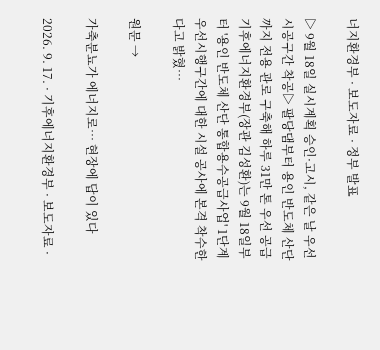너지환경부 · 보도자료 · 정부 발표

▷ 9월 18일 실시계획 승인·고시, 같은 날 우선시공구간 착공▷ 팔당댐부터 용인 반도체 산단까지 전용 관로 구축해 하루 31만 톤 우선 공급기후에너지환경부(장관 김성환)는 9월 18일부터 '용인 반도체 산단 통합용수공급사업' 1단계 우선시행구간에 대한 시설 공사에 본격 착수한다고 밝혔…

원문 →

가축분뇨가 에너지로… 현장에 답이 있다

2026. 9. 17. · 기후에너지환경부 · 보도자료 ·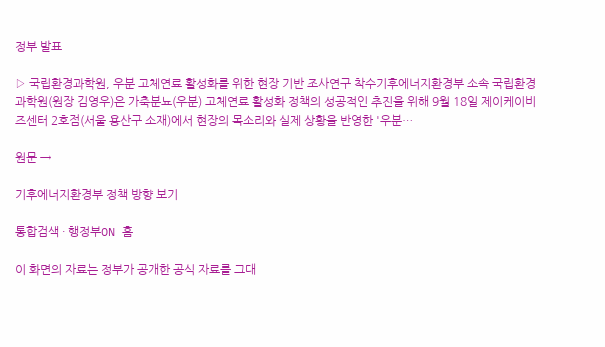정부 발표

▷ 국립환경과학원, 우분 고체연료 활성화를 위한 현장 기반 조사연구 착수기후에너지환경부 소속 국립환경과학원(원장 김영우)은 가축분뇨(우분) 고체연료 활성화 정책의 성공적인 추진을 위해 9월 18일 제이케이비즈센터 2호점(서울 용산구 소재)에서 현장의 목소리와 실제 상황을 반영한 '우분…

원문 →

기후에너지환경부 정책 방향 보기

통합검색 · 행정부ON 홈

이 화면의 자료는 정부가 공개한 공식 자료를 그대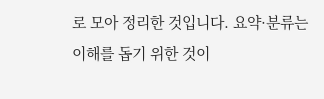로 모아 정리한 것입니다. 요약·분류는 이해를 돕기 위한 것이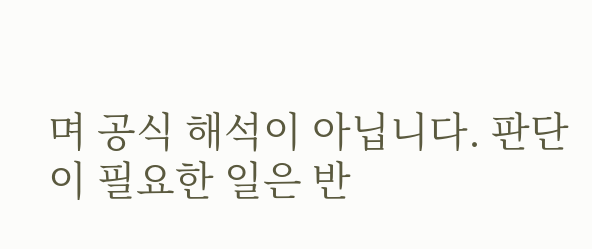며 공식 해석이 아닙니다. 판단이 필요한 일은 반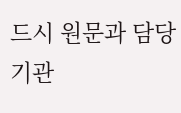드시 원문과 담당 기관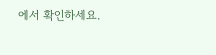에서 확인하세요.